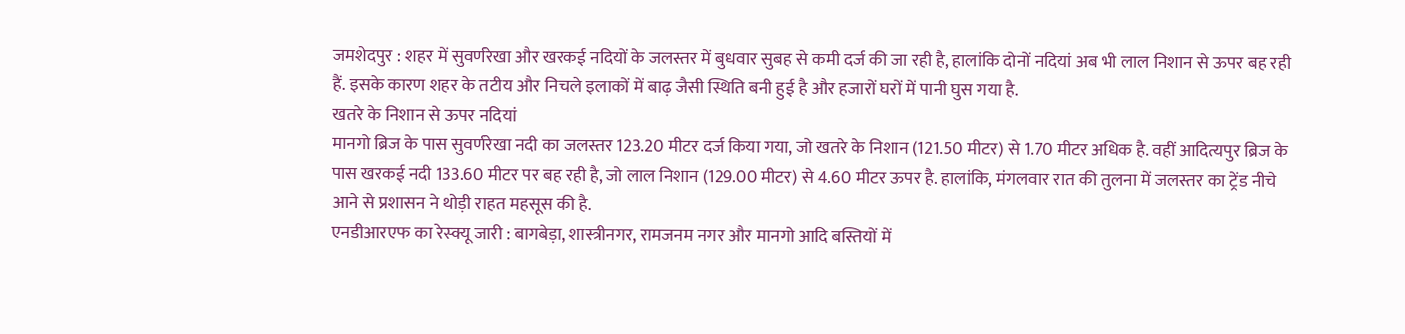जमशेदपुर : शहर में सुवर्णरेखा और खरकई नदियों के जलस्तर में बुधवार सुबह से कमी दर्ज की जा रही है, हालांकि दोनों नदियां अब भी लाल निशान से ऊपर बह रही हैं. इसके कारण शहर के तटीय और निचले इलाकों में बाढ़ जैसी स्थिति बनी हुई है और हजारों घरों में पानी घुस गया है.
खतरे के निशान से ऊपर नदियां
मानगो ब्रिज के पास सुवर्णरेखा नदी का जलस्तर 123.20 मीटर दर्ज किया गया, जो खतरे के निशान (121.50 मीटर) से 1.70 मीटर अधिक है. वहीं आदित्यपुर ब्रिज के पास खरकई नदी 133.60 मीटर पर बह रही है, जो लाल निशान (129.00 मीटर) से 4.60 मीटर ऊपर है. हालांकि, मंगलवार रात की तुलना में जलस्तर का ट्रेंड नीचे आने से प्रशासन ने थोड़ी राहत महसूस की है.
एनडीआरएफ का रेस्क्यू जारी : बागबेड़ा, शास्त्रीनगर, रामजनम नगर और मानगो आदि बस्तियों में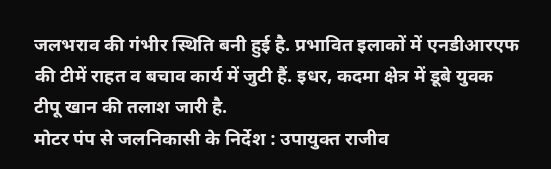जलभराव की गंभीर स्थिति बनी हुई है. प्रभावित इलाकों में एनडीआरएफ की टीमें राहत व बचाव कार्य में जुटी हैं. इधर, कदमा क्षेत्र में डूबे युवक टीपू खान की तलाश जारी है.
मोटर पंप से जलनिकासी के निर्देश : उपायुक्त राजीव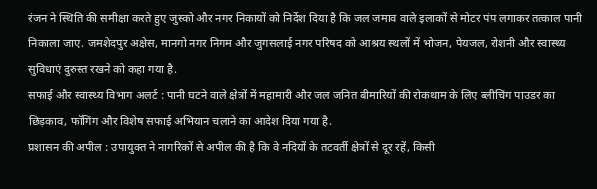रंजन ने स्थिति की समीक्षा करते हुए जुस्को और नगर निकायों को निर्देश दिया है कि जल जमाव वाले इलाकों से मोटर पंप लगाकर तत्काल पानी निकाला जाए. जमशेदपुर अक्षेस, मानगो नगर निगम और जुगसलाई नगर परिषद को आश्रय स्थलों में भोजन, पेयजल, रोशनी और स्वास्थ्य सुविधाएं दुरुस्त रखने को कहा गया है.
सफाई और स्वास्थ्य विभाग अलर्ट : पानी घटने वाले क्षेत्रों में महामारी और जल जनित बीमारियों की रोकथाम के लिए ब्लीचिंग पाउडर का छिड़काव, फॉगिंग और विशेष सफाई अभियान चलाने का आदेश दिया गया है.
प्रशासन की अपील : उपायुक्त ने नागरिकों से अपील की है कि वे नदियों के तटवर्ती क्षेत्रों से दूर रहें, किसी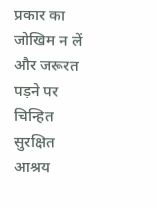प्रकार का जोखिम न लें और जरूरत पड़ने पर चिन्हित सुरक्षित आश्रय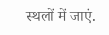स्थलों में जाएं.